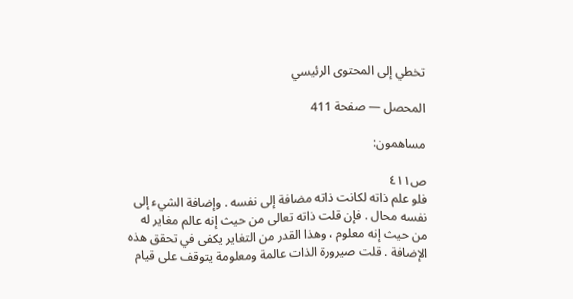تخطي إلى المحتوى الرئيسي

المحصل — صفحة 411

مساهمون:

ص٤١١
فلو علم ذاته لكانت ذاته مضافة إلى نفسه . وإضافة الشيء إلى نفسه محال . فإن قلت ذاته تعالى من حيث إنه عالم مغاير له من حيث إنه معلوم ، وهذا القدر من التغاير يكفى في تحقق هذه الإضافة . قلت صيرورة الذات عالمة ومعلومة يتوقف على قيام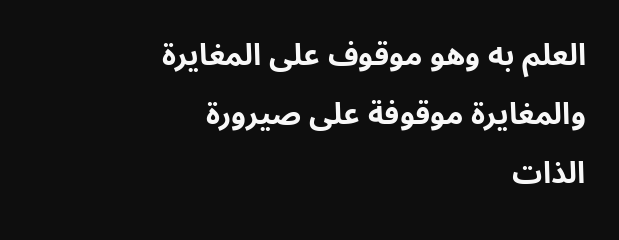العلم به وهو موقوف على المغايرة والمغايرة موقوفة على صيرورة الذات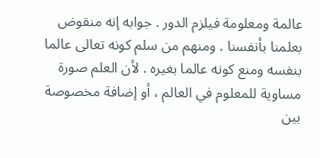عالمة ومعلومة فيلزم الدور . جوابه إنه منقوض بعلمنا بأنفسنا . ومنهم من سلم كونه تعالى عالما بنفسه ومنع كونه عالما بغيره . لأن العلم صورة مساوية للمعلوم في العالم ، أو إضافة مخصوصة بين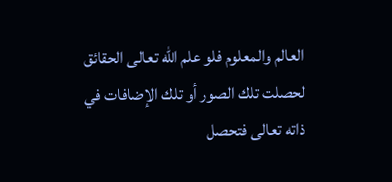العالم والمعلوم فلو علم اللّه تعالى الحقائق لحصلت تلك الصور أو تلك الإضافات في ذاته تعالى فتحصل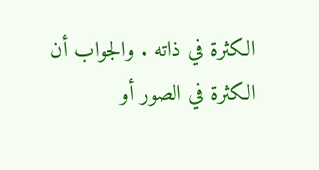الكثرة في ذاته . والجواب أن الكثرة في الصور أو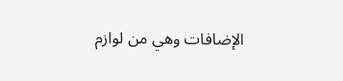الإضافات وهي من لوازم